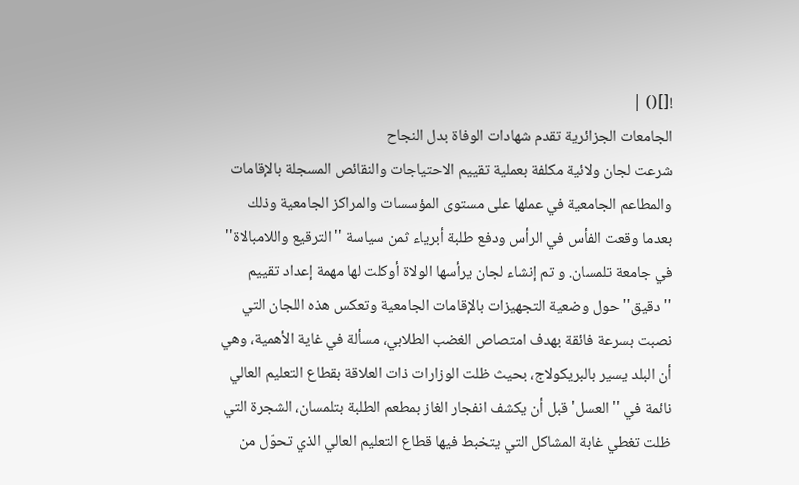![]() |
الجامعات الجزائرية تقدم شهادات الوفاة بدل النجاح
شرعت لجان ولائية مكلفة بعملية تقييم الاحتياجات والنقائص المسجلة بالإقامات والمطاعم الجامعية في عملها على مستوى المؤسسات والمراكز الجامعية وذلك بعدما وقعت الفأس في الرأس ودفع طلبة أبرياء ثمن سياسة ''الترقيع واللامبالاة'' في جامعة تلمسان. و تم إنشاء لجان يرأسها الولاة أوكلت لها مهمة إعداد تقييم ''دقيق'' حول وضعية التجهيزات بالإقامات الجامعية وتعكس هذه اللجان التي نصبت بسرعة فائقة بهدف امتصاص الغضب الطلابي، مسألة في غاية الأهمية، وهي أن البلد يسير بالبريكولاج، بحيث ظلت الوزارات ذات العلاقة بقطاع التعليم العالي نائمة في ''العسل' قبل أن يكشف انفجار الغاز بمطعم الطلبة بتلمسان، الشجرة التي ظلت تغطي غابة المشاكل التي يتخبط فيها قطاع التعليم العالي الذي تحوّل من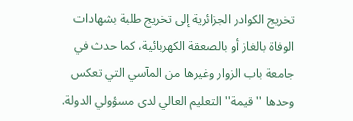تخريج الكوادر الجزائرية إلى تخريج طلبة بشهادات الوفاة بالغاز أو بالصعقة الكهربائية، كما حدث في جامعة باب الزوار وغيرها من المآسي التي تعكس وحدها ''قيمة'' التعليم العالي لدى مسؤولي الدولة.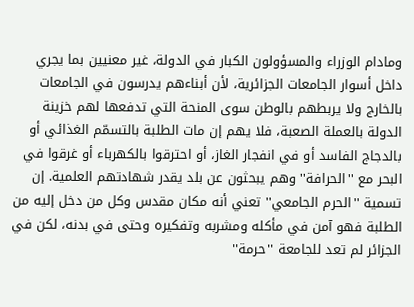ومادام الوزراء والمسؤولون الكبار في الدولة، غير معنيين بما يجري داخل أسوار الجامعات الجزائرية، لأن أبناءهم يدرسون في الجامعات بالخارج ولا يربطهم بالوطن سوى المنحة التي تدفعها لهم خزينة الدولة بالعملة الصعبة، فلا يهم إن مات الطلبة بالتسمّم الغذائي أو بالدجاج الفاسد أو في انفجار الغاز، أو احترقوا بالكهرباء أو غرقوا في البحر مع ''الحرافة'' وهم يبحثون عن بلد يقدر شهادتهم العلمية. إن تسمية ''الحرم الجامعي'' تعني أنه مكان مقدس وكل من دخل إليه من الطلبة فهو آمن في مأكله ومشربه وتفكيره وحتى في بدنه، لكن في الجزائر لم تعد للجامعة ''حرمة''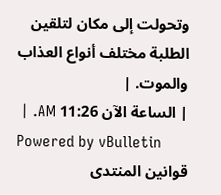وتحولت إلى مكان لتلقين الطلبة مختلف أنواع العذاب والموت. |
| الساعة الآن 11:26 AM. |
Powered by vBulletin
قوانين المنتدى